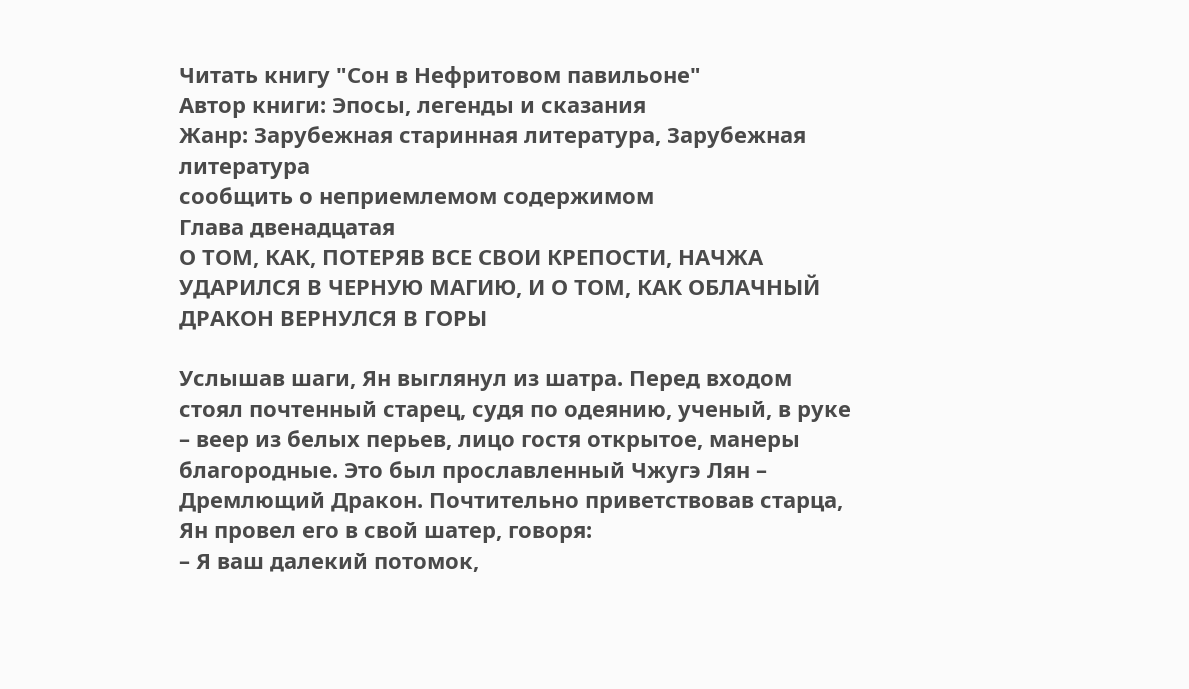Читать книгу "Сон в Нефритовом павильоне"
Автор книги: Эпосы, легенды и сказания
Жанр: Зарубежная старинная литература, Зарубежная литература
сообщить о неприемлемом содержимом
Глава двенадцатая
О ТОМ, КАК, ПОТЕРЯВ ВСЕ СВОИ КРЕПОСТИ, НАЧЖА УДАРИЛСЯ В ЧЕРНУЮ МАГИЮ, И О ТОМ, КАК ОБЛАЧНЫЙ ДРАКОН ВЕРНУЛСЯ В ГОРЫ

Услышав шаги, Ян выглянул из шатра. Перед входом стоял почтенный старец, судя по одеянию, ученый, в руке – веер из белых перьев, лицо гостя открытое, манеры благородные. Это был прославленный Чжугэ Лян – Дремлющий Дракон. Почтительно приветствовав старца, Ян провел его в свой шатер, говоря:
– Я ваш далекий потомок,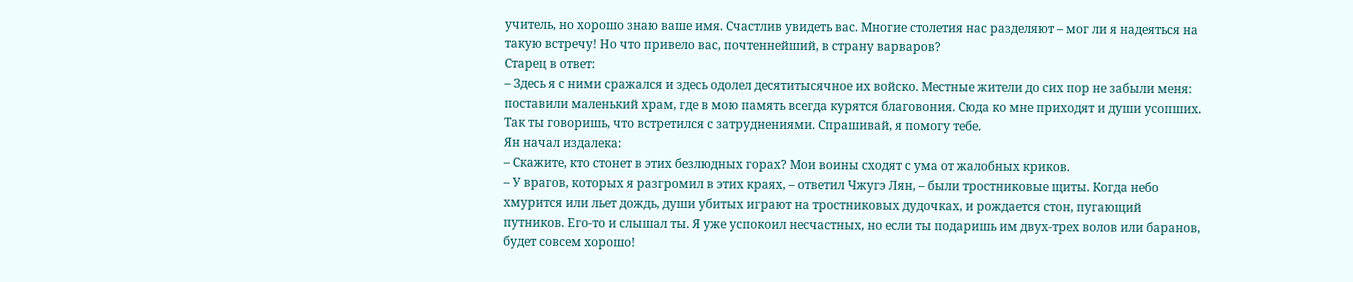учитель, но хорошо знаю ваше имя. Счастлив увидеть вас. Многие столетия нас разделяют – мог ли я надеяться на такую встречу! Но что привело вас, почтеннейший, в страну варваров?
Старец в ответ:
– Здесь я с ними сражался и здесь одолел десятитысячное их войско. Местные жители до сих пор не забыли меня: поставили маленький храм, где в мою память всегда курятся благовония. Сюда ко мне приходят и души усопших. Так ты говоришь, что встретился с затруднениями. Спрашивай, я помогу тебе.
Ян начал издалека:
– Скажите, кто стонет в этих безлюдных горах? Мои воины сходят с ума от жалобных криков.
– У врагов, которых я разгромил в этих краях, – ответил Чжугэ Лян, – были тростниковые щиты. Когда небо хмурится или льет дождь, души убитых играют на тростниковых дудочках, и рождается стон, пугающий путников. Его-то и слышал ты. Я уже успокоил несчастных, но если ты подаришь им двух-трех волов или баранов, будет совсем хорошо!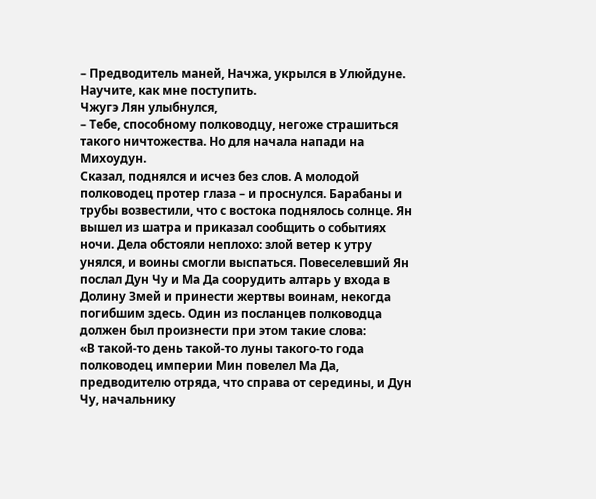– Предводитель маней, Начжа, укрылся в Улюйдуне. Научите, как мне поступить.
Чжугэ Лян улыбнулся,
– Тебе, способному полководцу, негоже страшиться такого ничтожества. Но для начала напади на Михоудун.
Сказал, поднялся и исчез без слов. А молодой полководец протер глаза – и проснулся. Барабаны и трубы возвестили, что с востока поднялось солнце. Ян вышел из шатра и приказал сообщить о событиях ночи. Дела обстояли неплохо: злой ветер к утру унялся, и воины смогли выспаться. Повеселевший Ян послал Дун Чу и Ма Да соорудить алтарь у входа в Долину Змей и принести жертвы воинам, некогда погибшим здесь. Один из посланцев полководца должен был произнести при этом такие слова:
«В такой-то день такой-то луны такого-то года полководец империи Мин повелел Ма Да, предводителю отряда, что справа от середины, и Дун Чу, начальнику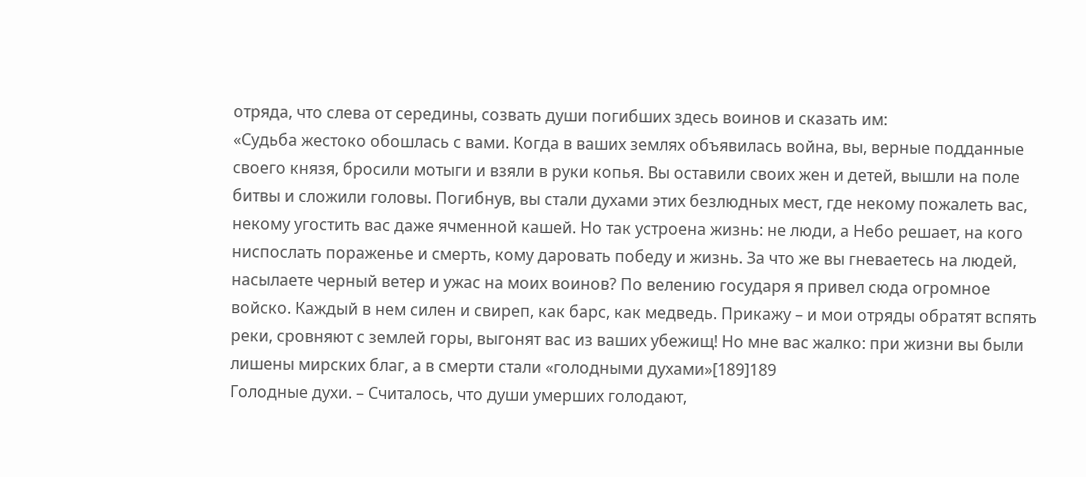отряда, что слева от середины, созвать души погибших здесь воинов и сказать им:
«Судьба жестоко обошлась с вами. Когда в ваших землях объявилась война, вы, верные подданные своего князя, бросили мотыги и взяли в руки копья. Вы оставили своих жен и детей, вышли на поле битвы и сложили головы. Погибнув, вы стали духами этих безлюдных мест, где некому пожалеть вас, некому угостить вас даже ячменной кашей. Но так устроена жизнь: не люди, а Небо решает, на кого ниспослать пораженье и смерть, кому даровать победу и жизнь. За что же вы гневаетесь на людей, насылаете черный ветер и ужас на моих воинов? По велению государя я привел сюда огромное войско. Каждый в нем силен и свиреп, как барс, как медведь. Прикажу – и мои отряды обратят вспять реки, сровняют с землей горы, выгонят вас из ваших убежищ! Но мне вас жалко: при жизни вы были лишены мирских благ, а в смерти стали «голодными духами»[189]189
Голодные духи. – Считалось, что души умерших голодают,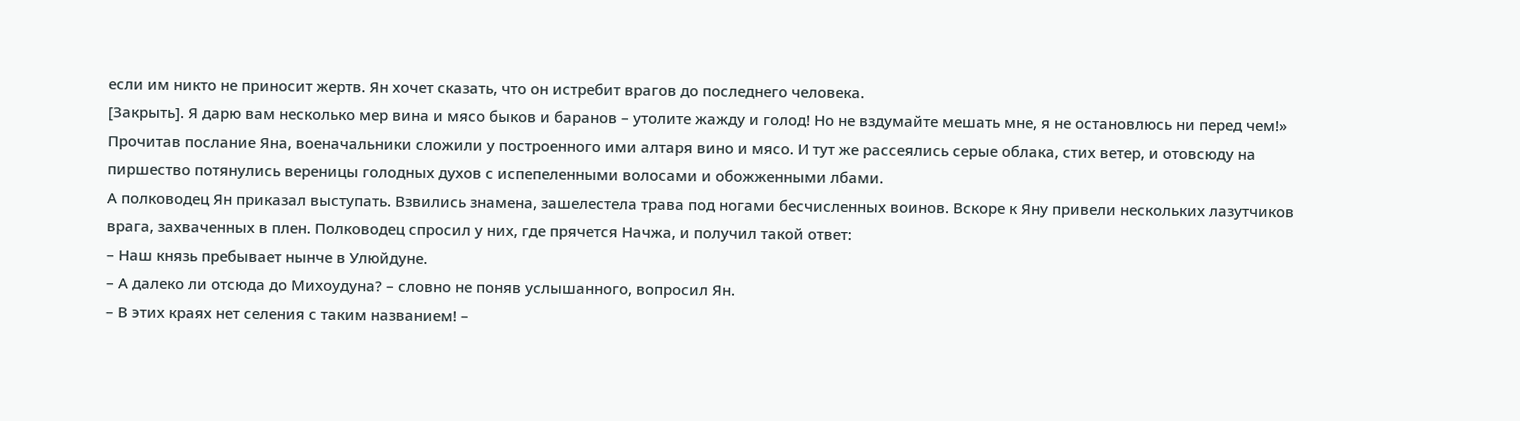если им никто не приносит жертв. Ян хочет сказать, что он истребит врагов до последнего человека.
[Закрыть]. Я дарю вам несколько мер вина и мясо быков и баранов – утолите жажду и голод! Но не вздумайте мешать мне, я не остановлюсь ни перед чем!»
Прочитав послание Яна, военачальники сложили у построенного ими алтаря вино и мясо. И тут же рассеялись серые облака, стих ветер, и отовсюду на пиршество потянулись вереницы голодных духов с испепеленными волосами и обожженными лбами.
А полководец Ян приказал выступать. Взвились знамена, зашелестела трава под ногами бесчисленных воинов. Вскоре к Яну привели нескольких лазутчиков врага, захваченных в плен. Полководец спросил у них, где прячется Начжа, и получил такой ответ:
– Наш князь пребывает нынче в Улюйдуне.
– А далеко ли отсюда до Михоудуна? – словно не поняв услышанного, вопросил Ян.
– В этих краях нет селения с таким названием! –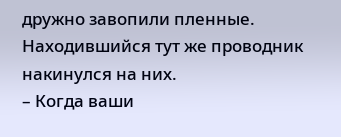дружно завопили пленные.
Находившийся тут же проводник накинулся на них.
– Когда ваши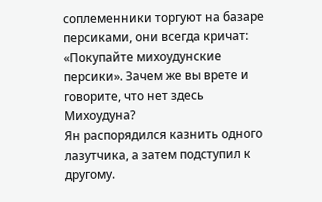соплеменники торгуют на базаре персиками, они всегда кричат: «Покупайте михоудунские персики». Зачем же вы врете и говорите, что нет здесь Михоудуна?
Ян распорядился казнить одного лазутчика, а затем подступил к другому.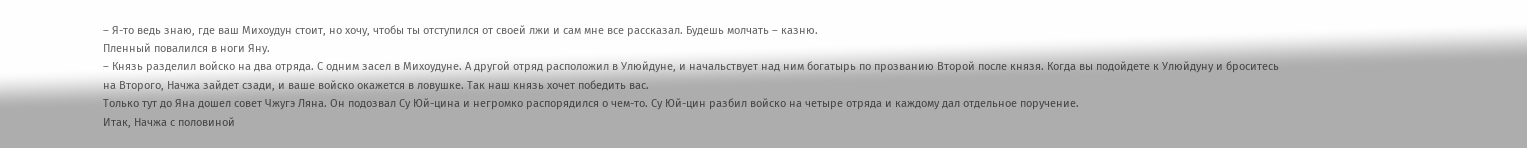– Я-то ведь знаю, где ваш Михоудун стоит, но хочу, чтобы ты отступился от своей лжи и сам мне все рассказал. Будешь молчать – казню.
Пленный повалился в ноги Яну.
– Князь разделил войско на два отряда. С одним засел в Михоудуне. А другой отряд расположил в Улюйдуне, и начальствует над ним богатырь по прозванию Второй после князя. Когда вы подойдете к Улюйдуну и броситесь на Второго, Начжа зайдет сзади, и ваше войско окажется в ловушке. Так наш князь хочет победить вас.
Только тут до Яна дошел совет Чжугэ Ляна. Он подозвал Су Юй-цина и негромко распорядился о чем-то. Су Юй-цин разбил войско на четыре отряда и каждому дал отдельное поручение.
Итак, Начжа с половиной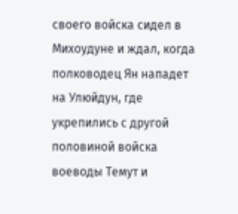своего войска сидел в Михоудуне и ждал, когда полководец Ян нападет на Улюйдун, где укрепились с другой половиной войска воеводы Темут и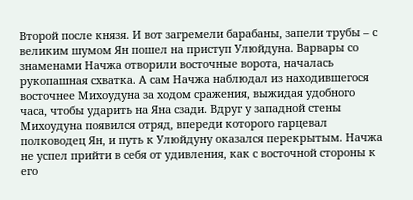Второй после князя. И вот загремели барабаны, запели трубы – с великим шумом Ян пошел на приступ Улюйдуна. Варвары со знаменами Начжа отворили восточные ворота, началась рукопашная схватка. А сам Начжа наблюдал из находившегося восточнее Михоудуна за ходом сражения, выжидая удобного часа, чтобы ударить на Яна сзади. Вдруг у западной стены Михоудуна появился отряд, впереди которого гарцевал полководец Ян, и путь к Улюйдуну оказался перекрытым. Начжа не успел прийти в себя от удивления, как с восточной стороны к его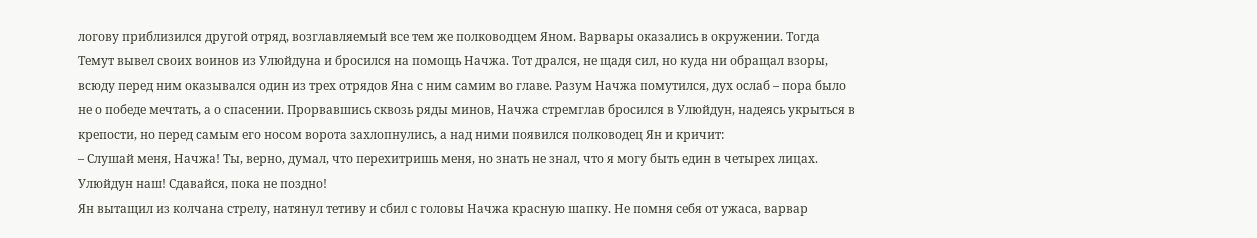логову приблизился другой отряд, возглавляемый все тем же полководцем Яном. Варвары оказались в окружении. Тогда Темут вывел своих воинов из Улюйдуна и бросился на помощь Начжа. Тот дрался, не щадя сил, но куда ни обращал взоры, всюду перед ним оказывался один из трех отрядов Яна с ним самим во главе. Разум Начжа помутился, дух ослаб – пора было не о победе мечтать, а о спасении. Прорвавшись сквозь ряды минов, Начжа стремглав бросился в Улюйдун, надеясь укрыться в крепости, но перед самым его носом ворота захлопнулись, а над ними появился полководец Ян и кричит:
– Слушай меня, Начжа! Ты, верно, думал, что перехитришь меня, но знать не знал, что я могу быть един в четырех лицах. Улюйдун наш! Сдавайся, пока не поздно!
Ян вытащил из колчана стрелу, натянул тетиву и сбил с головы Начжа красную шапку. Не помня себя от ужаса, варвар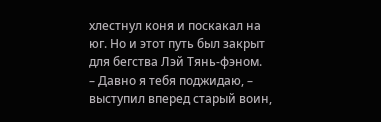хлестнул коня и поскакал на юг. Но и этот путь был закрыт для бегства Лэй Тянь-фэном.
– Давно я тебя поджидаю, – выступил вперед старый воин,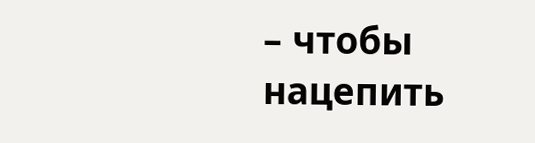– чтобы нацепить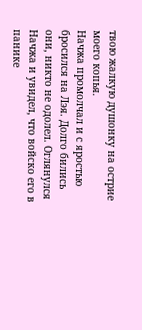твою жалкую душонку на острие моего копья.
Начжа промолчал и с яростью бросился на Лэя. Долго бились они, никто не одолел. Оглянулся Начжа и увидел, что войско его в панике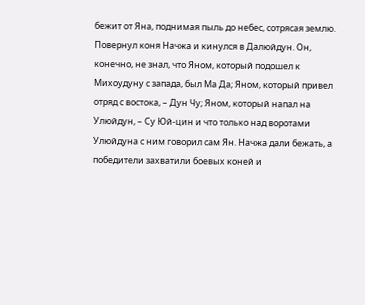бежит от Яна, поднимая пыль до небес, сотрясая землю. Повернул коня Начжа и кинулся в Далюйдун. Он, конечно, не знал, что Яном, который подошел к Михоудуну с запада, был Ма Да; Яном, который привел отряд с востока, – Дун Чу; Яном, который напал на Улюйдун, – Су Юй-цин и что только над воротами Улюйдуна с ним говорил сам Ян. Начжа дали бежать, а победители захватили боевых коней и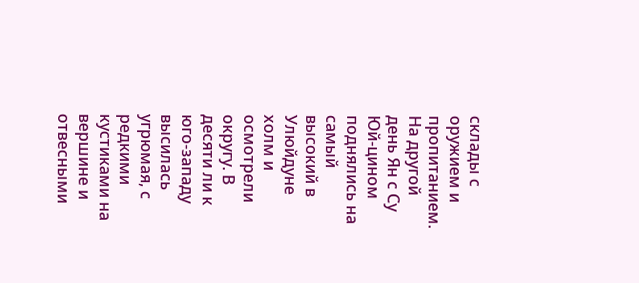склады с оружием и пропитанием.
На другой день Ян с Су Юй-цином поднялись на самый высокий в Улюйдуне холм и осмотрели округу. В десяти ли к юго-западу высилась угрюмая, с редкими кустиками на вершине и отвесными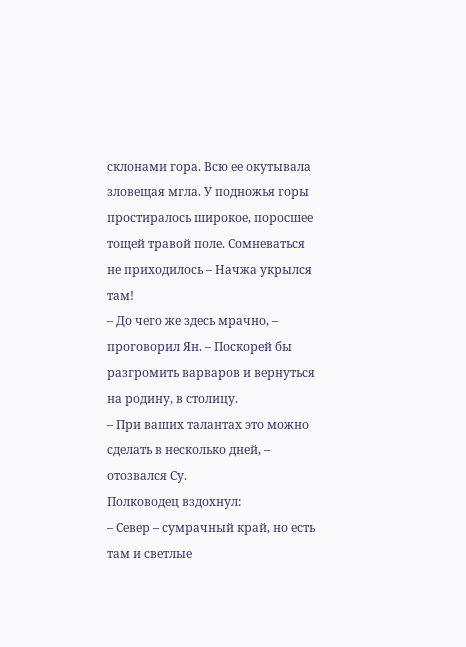склонами гора. Всю ее окутывала зловещая мгла. У подножья горы простиралось широкое, поросшее тощей травой поле. Сомневаться не приходилось – Начжа укрылся там!
– До чего же здесь мрачно, – проговорил Ян. – Поскорей бы разгромить варваров и вернуться на родину, в столицу.
– При ваших талантах это можно сделать в несколько дней, – отозвался Су.
Полководец вздохнул:
– Север – сумрачный край, но есть там и светлые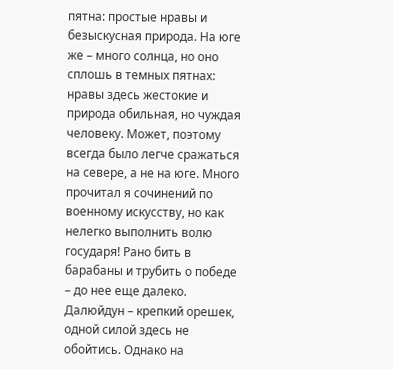пятна: простые нравы и безыскусная природа. На юге же – много солнца, но оно сплошь в темных пятнах: нравы здесь жестокие и природа обильная, но чуждая человеку. Может, поэтому всегда было легче сражаться на севере, а не на юге. Много прочитал я сочинений по военному искусству, но как нелегко выполнить волю государя! Рано бить в барабаны и трубить о победе – до нее еще далеко. Далюйдун – крепкий орешек, одной силой здесь не обойтись. Однако на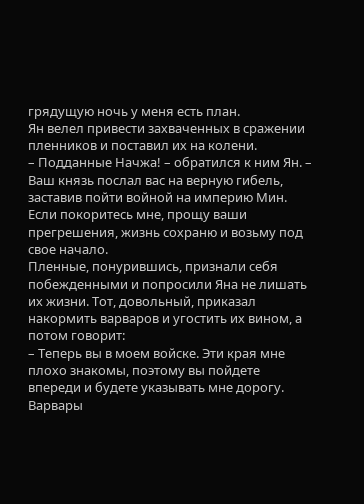грядущую ночь у меня есть план.
Ян велел привести захваченных в сражении пленников и поставил их на колени.
– Подданные Начжа! – обратился к ним Ян. – Ваш князь послал вас на верную гибель, заставив пойти войной на империю Мин. Если покоритесь мне, прощу ваши прегрешения, жизнь сохраню и возьму под свое начало.
Пленные, понурившись, признали себя побежденными и попросили Яна не лишать их жизни. Тот, довольный, приказал накормить варваров и угостить их вином, а потом говорит:
– Теперь вы в моем войске. Эти края мне плохо знакомы, поэтому вы пойдете впереди и будете указывать мне дорогу.
Варвары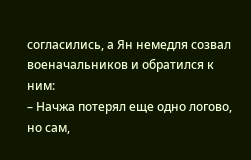согласились, а Ян немедля созвал военачальников и обратился к ним:
– Начжа потерял еще одно логово, но сам,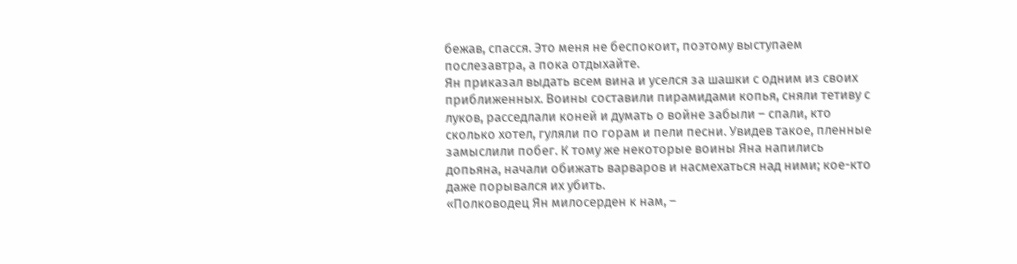бежав, спасся. Это меня не беспокоит, поэтому выступаем послезавтра, а пока отдыхайте.
Ян приказал выдать всем вина и уселся за шашки с одним из своих приближенных. Воины составили пирамидами копья, сняли тетиву с луков, расседлали коней и думать о войне забыли – спали, кто сколько хотел, гуляли по горам и пели песни. Увидев такое, пленные замыслили побег. К тому же некоторые воины Яна напились допьяна, начали обижать варваров и насмехаться над ними; кое-кто даже порывался их убить.
«Полководец Ян милосерден к нам, –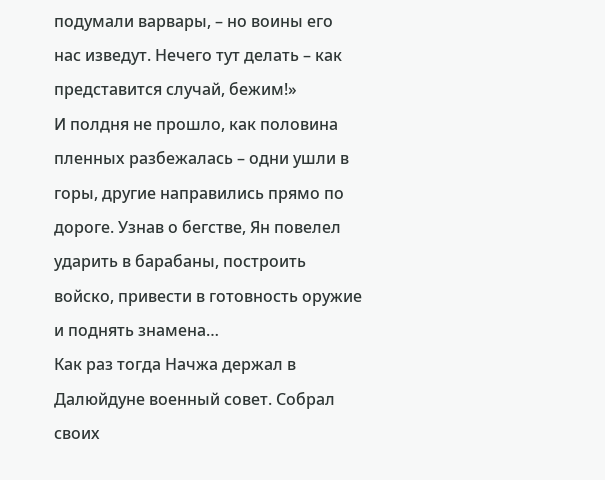подумали варвары, – но воины его нас изведут. Нечего тут делать – как представится случай, бежим!»
И полдня не прошло, как половина пленных разбежалась – одни ушли в горы, другие направились прямо по дороге. Узнав о бегстве, Ян повелел ударить в барабаны, построить войско, привести в готовность оружие и поднять знамена…
Как раз тогда Начжа держал в Далюйдуне военный совет. Собрал своих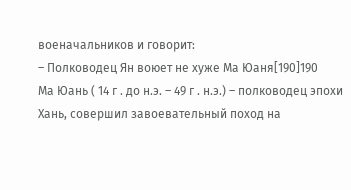военачальников и говорит:
– Полководец Ян воюет не хуже Ма Юаня[190]190
Ма Юань ( 14 г . до н.э. – 49 г . н.э.) – полководец эпохи Хань, совершил завоевательный поход на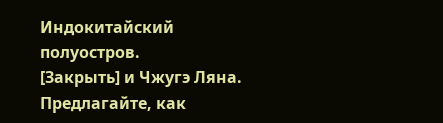Индокитайский полуостров.
[Закрыть] и Чжугэ Ляна. Предлагайте, как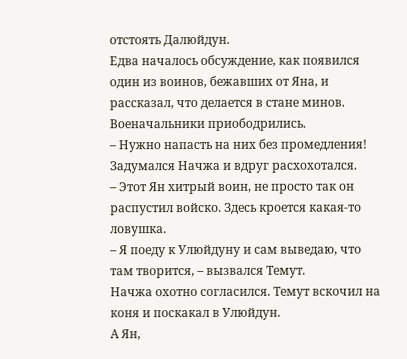отстоять Далюйдун.
Едва началось обсуждение, как появился один из воинов, бежавших от Яна, и рассказал, что делается в стане минов. Военачальники приободрились.
– Нужно напасть на них без промедления! Задумался Начжа и вдруг расхохотался.
– Этот Ян хитрый воин, не просто так он распустил войско. Здесь кроется какая-то ловушка.
– Я поеду к Улюйдуну и сам выведаю, что там творится, – вызвался Темут.
Начжа охотно согласился. Темут вскочил на коня и поскакал в Улюйдун.
А Ян,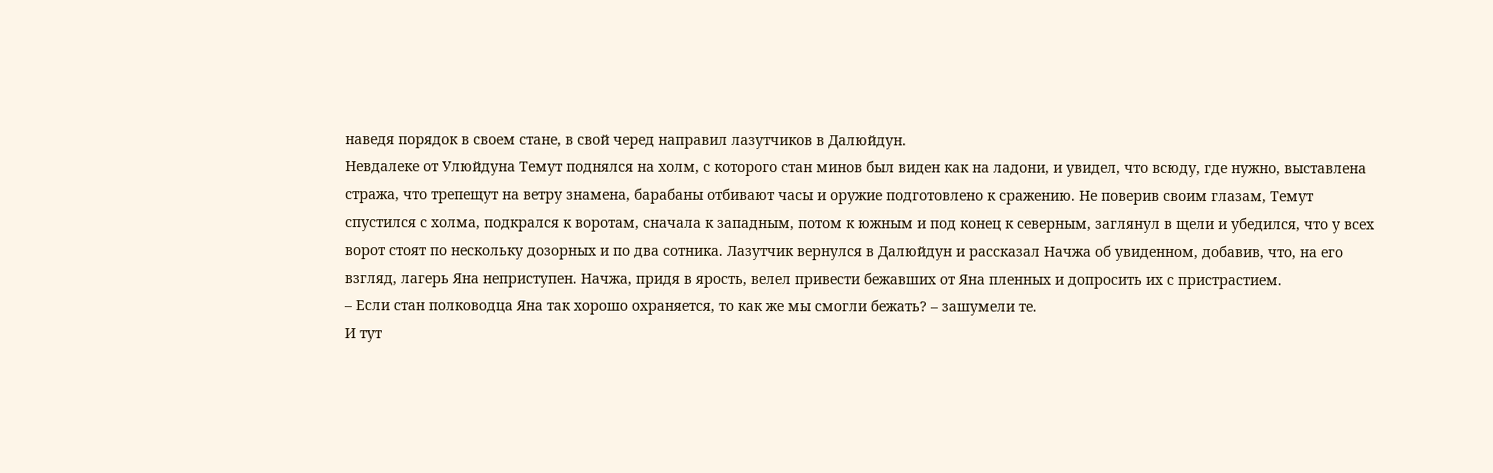наведя порядок в своем стане, в свой черед направил лазутчиков в Далюйдун.
Невдалеке от Улюйдуна Темут поднялся на холм, с которого стан минов был виден как на ладони, и увидел, что всюду, где нужно, выставлена стража, что трепещут на ветру знамена, барабаны отбивают часы и оружие подготовлено к сражению. Не поверив своим глазам, Темут спустился с холма, подкрался к воротам, сначала к западным, потом к южным и под конец к северным, заглянул в щели и убедился, что у всех ворот стоят по нескольку дозорных и по два сотника. Лазутчик вернулся в Далюйдун и рассказал Начжа об увиденном, добавив, что, на его взгляд, лагерь Яна неприступен. Начжа, придя в ярость, велел привести бежавших от Яна пленных и допросить их с пристрастием.
– Если стан полководца Яна так хорошо охраняется, то как же мы смогли бежать? – зашумели те.
И тут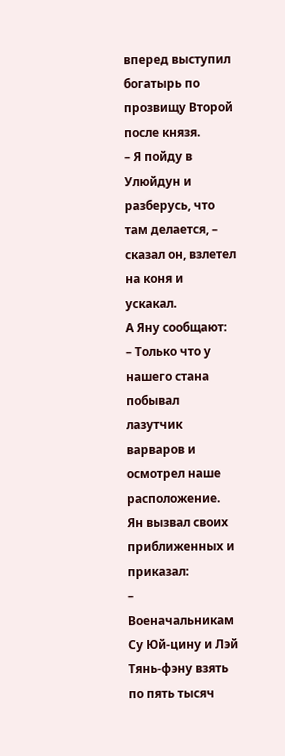вперед выступил богатырь по прозвищу Второй после князя.
– Я пойду в Улюйдун и разберусь, что там делается, – сказал он, взлетел на коня и ускакал.
А Яну сообщают:
– Только что у нашего стана побывал лазутчик варваров и осмотрел наше расположение.
Ян вызвал своих приближенных и приказал:
– Военачальникам Су Юй-цину и Лэй Тянь-фэну взять по пять тысяч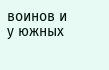воинов и у южных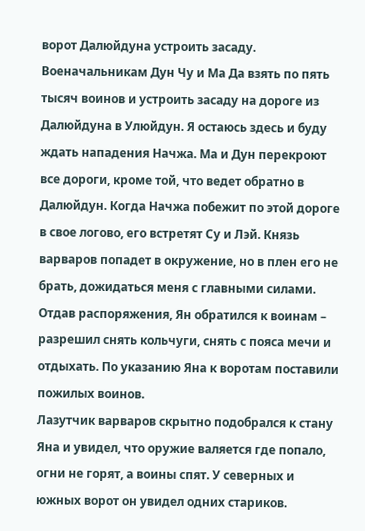ворот Далюйдуна устроить засаду. Военачальникам Дун Чу и Ма Да взять по пять тысяч воинов и устроить засаду на дороге из Далюйдуна в Улюйдун. Я остаюсь здесь и буду ждать нападения Начжа. Ма и Дун перекроют все дороги, кроме той, что ведет обратно в Далюйдун. Когда Начжа побежит по этой дороге в свое логово, его встретят Су и Лэй. Князь варваров попадет в окружение, но в плен его не брать, дожидаться меня с главными силами.
Отдав распоряжения, Ян обратился к воинам – разрешил снять кольчуги, снять с пояса мечи и отдыхать. По указанию Яна к воротам поставили пожилых воинов.
Лазутчик варваров скрытно подобрался к стану Яна и увидел, что оружие валяется где попало, огни не горят, а воины спят. У северных и южных ворот он увидел одних стариков.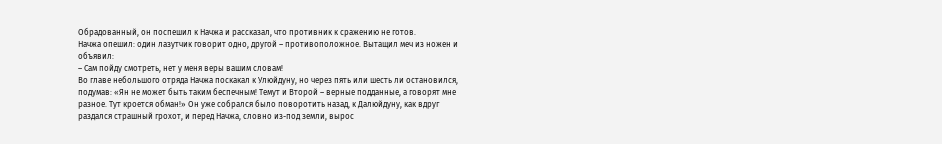Обрадованный, он поспешил к Начжа и рассказал, что противник к сражению не готов.
Начжа опешил: один лазутчик говорит одно, другой – противоположное. Вытащил меч из ножен и объявил:
– Сам пойду смотреть, нет у меня веры вашим словам!
Во главе небольшого отряда Начжа поскакал к Улюйдуну, но через пять или шесть ли остановился, подумав: «Ян не может быть таким беспечным! Темут и Второй – верные подданные, а говорят мне разное. Тут кроется обман!» Он уже собрался было поворотить назад, к Далюйдуну, как вдруг раздался страшный грохот, и перед Начжа, словно из-под земли, вырос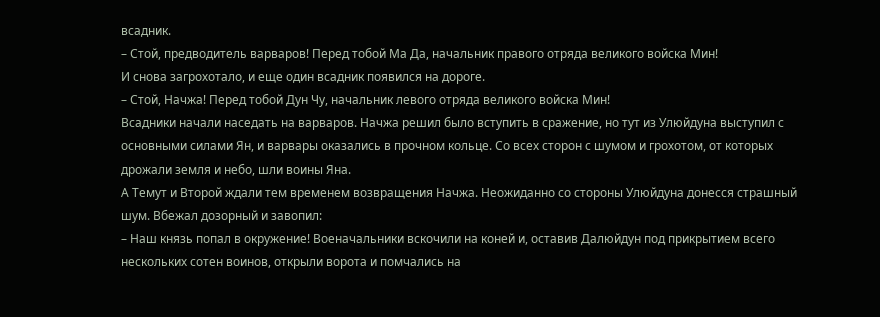всадник.
– Стой, предводитель варваров! Перед тобой Ма Да, начальник правого отряда великого войска Мин!
И снова загрохотало, и еще один всадник появился на дороге.
– Стой, Начжа! Перед тобой Дун Чу, начальник левого отряда великого войска Мин!
Всадники начали наседать на варваров. Начжа решил было вступить в сражение, но тут из Улюйдуна выступил с основными силами Ян, и варвары оказались в прочном кольце. Со всех сторон с шумом и грохотом, от которых дрожали земля и небо, шли воины Яна.
А Темут и Второй ждали тем временем возвращения Начжа. Неожиданно со стороны Улюйдуна донесся страшный шум. Вбежал дозорный и завопил:
– Наш князь попал в окружение! Военачальники вскочили на коней и, оставив Далюйдун под прикрытием всего нескольких сотен воинов, открыли ворота и помчались на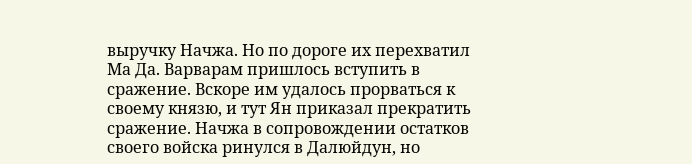выручку Начжа. Но по дороге их перехватил Ма Да. Варварам пришлось вступить в сражение. Вскоре им удалось прорваться к своему князю, и тут Ян приказал прекратить сражение. Начжа в сопровождении остатков своего войска ринулся в Далюйдун, но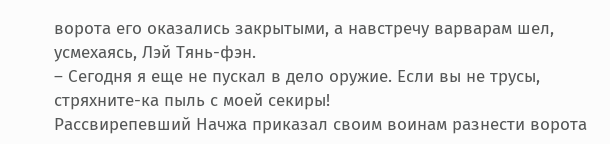ворота его оказались закрытыми, а навстречу варварам шел, усмехаясь, Лэй Тянь-фэн.
– Сегодня я еще не пускал в дело оружие. Если вы не трусы, стряхните-ка пыль с моей секиры!
Рассвирепевший Начжа приказал своим воинам разнести ворота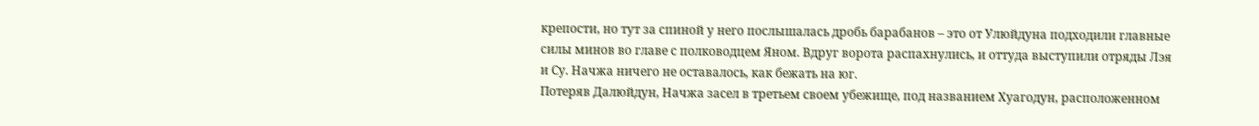крепости, но тут за спиной у него послышалась дробь барабанов – это от Улюйдуна подходили главные силы минов во главе с полководцем Яном. Вдруг ворота распахнулись, и оттуда выступили отряды Лэя и Су. Начжа ничего не оставалось, как бежать на юг.
Потеряв Далюйдун, Начжа засел в третьем своем убежище, под названием Хуагодун, расположенном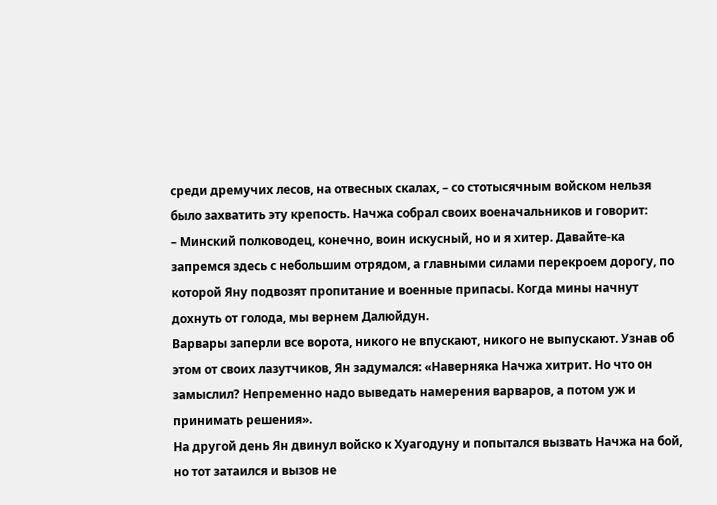среди дремучих лесов, на отвесных скалах, – со стотысячным войском нельзя было захватить эту крепость. Начжа собрал своих военачальников и говорит:
– Минский полководец, конечно, воин искусный, но и я хитер. Давайте-ка запремся здесь с небольшим отрядом, а главными силами перекроем дорогу, по которой Яну подвозят пропитание и военные припасы. Когда мины начнут дохнуть от голода, мы вернем Далюйдун.
Варвары заперли все ворота, никого не впускают, никого не выпускают. Узнав об этом от своих лазутчиков, Ян задумался: «Наверняка Начжа хитрит. Но что он замыслил? Непременно надо выведать намерения варваров, а потом уж и принимать решения».
На другой день Ян двинул войско к Хуагодуну и попытался вызвать Начжа на бой, но тот затаился и вызов не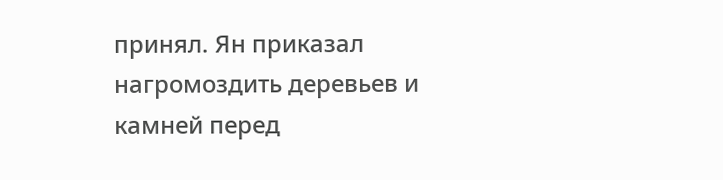принял. Ян приказал нагромоздить деревьев и камней перед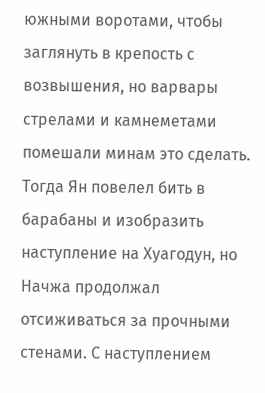южными воротами, чтобы заглянуть в крепость с возвышения, но варвары стрелами и камнеметами помешали минам это сделать. Тогда Ян повелел бить в барабаны и изобразить наступление на Хуагодун, но Начжа продолжал отсиживаться за прочными стенами. С наступлением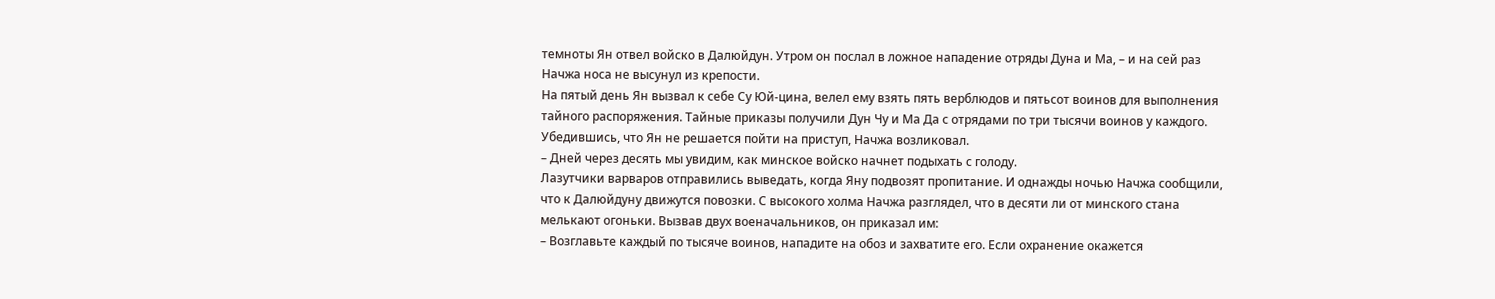темноты Ян отвел войско в Далюйдун. Утром он послал в ложное нападение отряды Дуна и Ма, – и на сей раз Начжа носа не высунул из крепости.
На пятый день Ян вызвал к себе Су Юй-цина, велел ему взять пять верблюдов и пятьсот воинов для выполнения тайного распоряжения. Тайные приказы получили Дун Чу и Ма Да с отрядами по три тысячи воинов у каждого.
Убедившись, что Ян не решается пойти на приступ, Начжа возликовал.
– Дней через десять мы увидим, как минское войско начнет подыхать с голоду.
Лазутчики варваров отправились выведать, когда Яну подвозят пропитание. И однажды ночью Начжа сообщили, что к Далюйдуну движутся повозки. С высокого холма Начжа разглядел, что в десяти ли от минского стана мелькают огоньки. Вызвав двух военачальников, он приказал им:
– Возглавьте каждый по тысяче воинов, нападите на обоз и захватите его. Если охранение окажется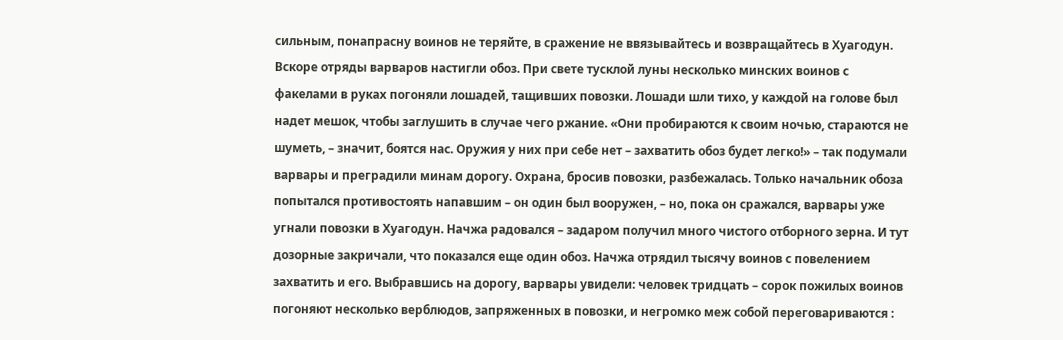сильным, понапрасну воинов не теряйте, в сражение не ввязывайтесь и возвращайтесь в Хуагодун.
Вскоре отряды варваров настигли обоз. При свете тусклой луны несколько минских воинов с факелами в руках погоняли лошадей, тащивших повозки. Лошади шли тихо, у каждой на голове был надет мешок, чтобы заглушить в случае чего ржание. «Они пробираются к своим ночью, стараются не шуметь, – значит, боятся нас. Оружия у них при себе нет – захватить обоз будет легко!» – так подумали варвары и преградили минам дорогу. Охрана, бросив повозки, разбежалась. Только начальник обоза попытался противостоять напавшим – он один был вооружен, – но, пока он сражался, варвары уже угнали повозки в Хуагодун. Начжа радовался – задаром получил много чистого отборного зерна. И тут дозорные закричали, что показался еще один обоз. Начжа отрядил тысячу воинов с повелением захватить и его. Выбравшись на дорогу, варвары увидели: человек тридцать – сорок пожилых воинов погоняют несколько верблюдов, запряженных в повозки, и негромко меж собой переговариваются :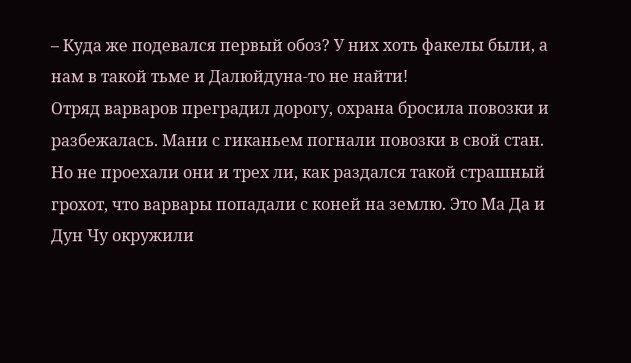– Куда же подевался первый обоз? У них хоть факелы были, а нам в такой тьме и Далюйдуна-то не найти!
Отряд варваров преградил дорогу, охрана бросила повозки и разбежалась. Мани с гиканьем погнали повозки в свой стан. Но не проехали они и трех ли, как раздался такой страшный грохот, что варвары попадали с коней на землю. Это Ма Да и Дун Чу окружили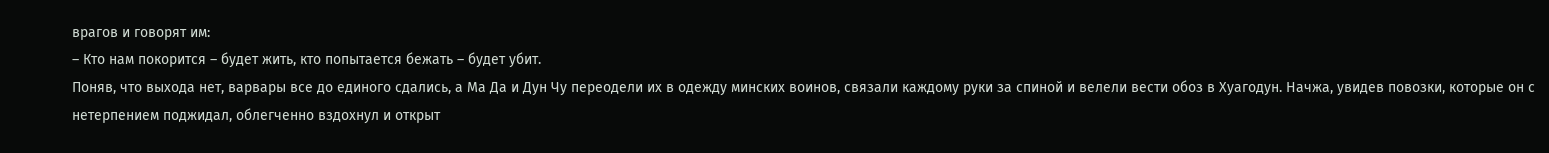врагов и говорят им:
– Кто нам покорится – будет жить, кто попытается бежать – будет убит.
Поняв, что выхода нет, варвары все до единого сдались, а Ма Да и Дун Чу переодели их в одежду минских воинов, связали каждому руки за спиной и велели вести обоз в Хуагодун. Начжа, увидев повозки, которые он с нетерпением поджидал, облегченно вздохнул и открыт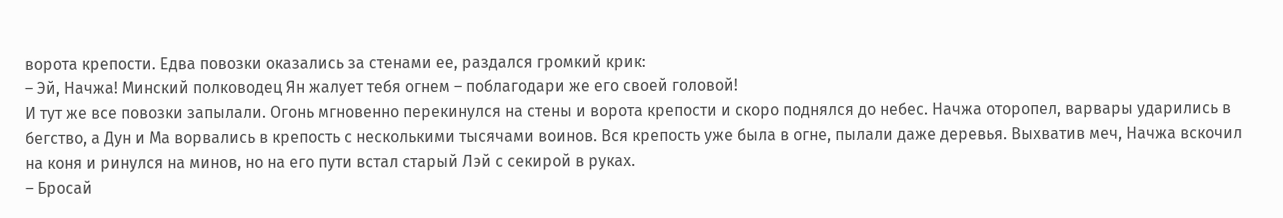ворота крепости. Едва повозки оказались за стенами ее, раздался громкий крик:
– Эй, Начжа! Минский полководец Ян жалует тебя огнем – поблагодари же его своей головой!
И тут же все повозки запылали. Огонь мгновенно перекинулся на стены и ворота крепости и скоро поднялся до небес. Начжа оторопел, варвары ударились в бегство, а Дун и Ма ворвались в крепость с несколькими тысячами воинов. Вся крепость уже была в огне, пылали даже деревья. Выхватив меч, Начжа вскочил на коня и ринулся на минов, но на его пути встал старый Лэй с секирой в руках.
– Бросай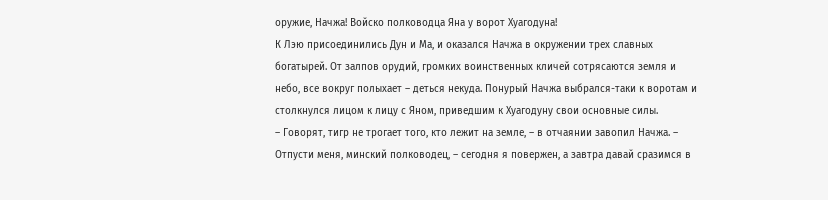оружие, Начжа! Войско полководца Яна у ворот Хуагодуна!
К Лэю присоединились Дун и Ма, и оказался Начжа в окружении трех славных богатырей. От залпов орудий, громких воинственных кличей сотрясаются земля и небо, все вокруг полыхает – деться некуда. Понурый Начжа выбрался-таки к воротам и столкнулся лицом к лицу с Яном, приведшим к Хуагодуну свои основные силы.
– Говорят, тигр не трогает того, кто лежит на земле, – в отчаянии завопил Начжа. – Отпусти меня, минский полководец, – сегодня я повержен, а завтра давай сразимся в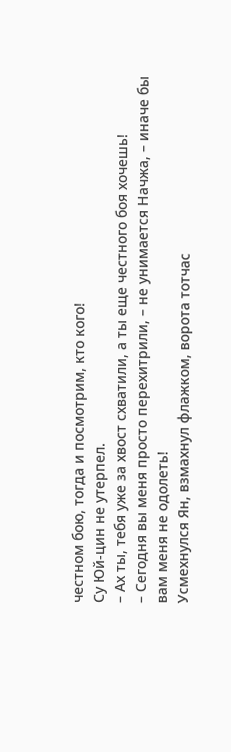честном бою, тогда и посмотрим, кто кого!
Су Юй-цин не утерпел.
– Ах ты, тебя уже за хвост схватили, а ты еще честного боя хочешь!
– Сегодня вы меня просто перехитрили, – не унимается Начжа, – иначе бы вам меня не одолеть!
Усмехнулся Ян, взмахнул флажком, ворота тотчас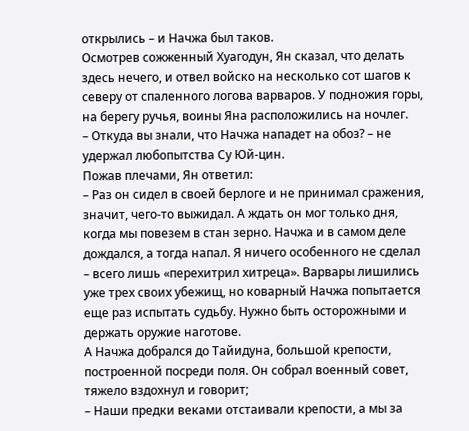открылись – и Начжа был таков.
Осмотрев сожженный Хуагодун, Ян сказал, что делать здесь нечего, и отвел войско на несколько сот шагов к северу от спаленного логова варваров. У подножия горы, на берегу ручья, воины Яна расположились на ночлег.
– Откуда вы знали, что Начжа нападет на обоз? – не удержал любопытства Су Юй-цин.
Пожав плечами, Ян ответил:
– Раз он сидел в своей берлоге и не принимал сражения, значит, чего-то выжидал. А ждать он мог только дня, когда мы повезем в стан зерно. Начжа и в самом деле дождался, а тогда напал. Я ничего особенного не сделал – всего лишь «перехитрил хитреца». Варвары лишились уже трех своих убежищ, но коварный Начжа попытается еще раз испытать судьбу. Нужно быть осторожными и держать оружие наготове.
А Начжа добрался до Тайидуна, большой крепости, построенной посреди поля. Он собрал военный совет, тяжело вздохнул и говорит;
– Наши предки веками отстаивали крепости, а мы за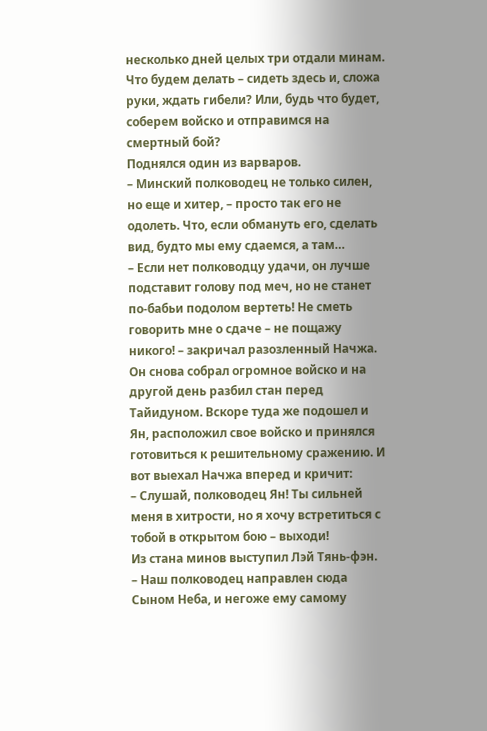несколько дней целых три отдали минам. Что будем делать – сидеть здесь и, сложа руки, ждать гибели? Или, будь что будет, соберем войско и отправимся на смертный бой?
Поднялся один из варваров.
– Минский полководец не только силен, но еще и хитер, – просто так его не одолеть. Что, если обмануть его, сделать вид, будто мы ему сдаемся, а там…
– Если нет полководцу удачи, он лучше подставит голову под меч, но не станет по-бабьи подолом вертеть! Не сметь говорить мне о сдаче – не пощажу никого! – закричал разозленный Начжа.
Он снова собрал огромное войско и на другой день разбил стан перед Тайидуном. Вскоре туда же подошел и Ян, расположил свое войско и принялся готовиться к решительному сражению. И вот выехал Начжа вперед и кричит:
– Слушай, полководец Ян! Ты сильней меня в хитрости, но я хочу встретиться с тобой в открытом бою – выходи!
Из стана минов выступил Лэй Тянь-фэн.
– Наш полководец направлен сюда Сыном Неба, и негоже ему самому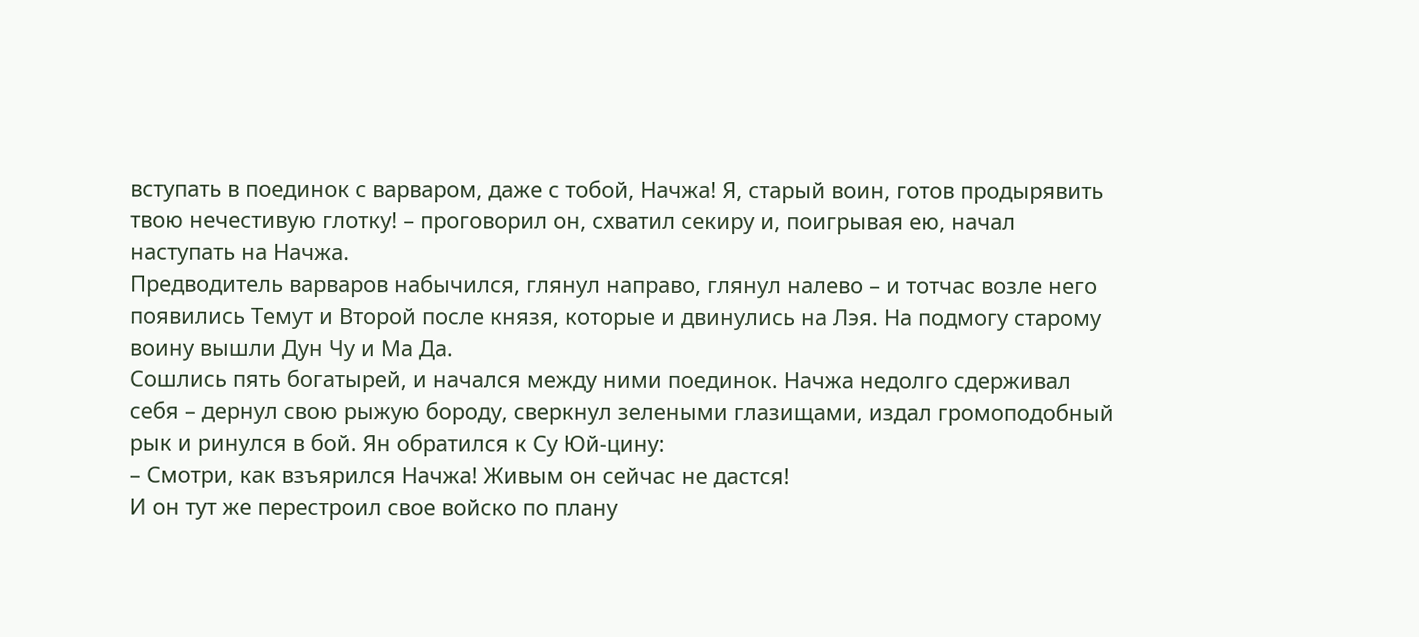вступать в поединок с варваром, даже с тобой, Начжа! Я, старый воин, готов продырявить твою нечестивую глотку! – проговорил он, схватил секиру и, поигрывая ею, начал наступать на Начжа.
Предводитель варваров набычился, глянул направо, глянул налево – и тотчас возле него появились Темут и Второй после князя, которые и двинулись на Лэя. На подмогу старому воину вышли Дун Чу и Ма Да.
Сошлись пять богатырей, и начался между ними поединок. Начжа недолго сдерживал себя – дернул свою рыжую бороду, сверкнул зелеными глазищами, издал громоподобный рык и ринулся в бой. Ян обратился к Су Юй-цину:
– Смотри, как взъярился Начжа! Живым он сейчас не дастся!
И он тут же перестроил свое войско по плану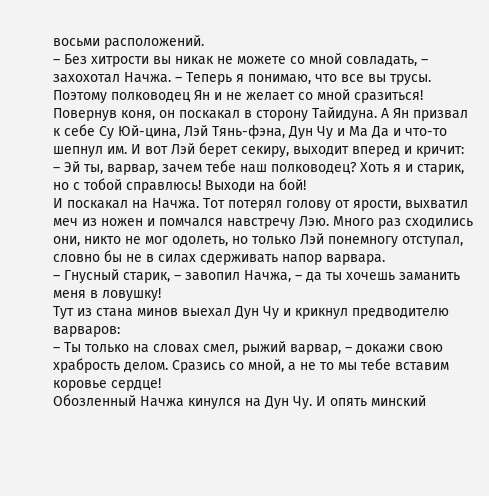восьми расположений.
– Без хитрости вы никак не можете со мной совладать, – захохотал Начжа. – Теперь я понимаю, что все вы трусы. Поэтому полководец Ян и не желает со мной сразиться!
Повернув коня, он поскакал в сторону Тайидуна. А Ян призвал к себе Су Юй-цина, Лэй Тянь-фэна, Дун Чу и Ма Да и что-то шепнул им. И вот Лэй берет секиру, выходит вперед и кричит:
– Эй ты, варвар, зачем тебе наш полководец? Хоть я и старик, но с тобой справлюсь! Выходи на бой!
И поскакал на Начжа. Тот потерял голову от ярости, выхватил меч из ножен и помчался навстречу Лэю. Много раз сходились они, никто не мог одолеть, но только Лэй понемногу отступал, словно бы не в силах сдерживать напор варвара.
– Гнусный старик, – завопил Начжа, – да ты хочешь заманить меня в ловушку!
Тут из стана минов выехал Дун Чу и крикнул предводителю варваров:
– Ты только на словах смел, рыжий варвар, – докажи свою храбрость делом. Сразись со мной, а не то мы тебе вставим коровье сердце!
Обозленный Начжа кинулся на Дун Чу. И опять минский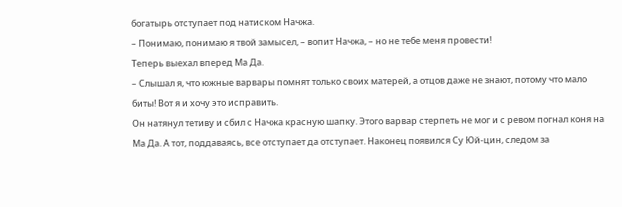богатырь отступает под натиском Начжа.
– Понимаю, понимаю я твой замысел, – вопит Начжа, – но не тебе меня провести!
Теперь выехал вперед Ма Да.
– Слышал я, что южные варвары помнят только своих матерей, а отцов даже не знают, потому что мало биты! Вот я и хочу это исправить.
Он натянул тетиву и сбил с Начжа красную шапку. Этого варвар стерпеть не мог и с ревом погнал коня на Ма Да. А тот, поддаваясь, все отступает да отступает. Наконец появился Су Юй-цин, следом за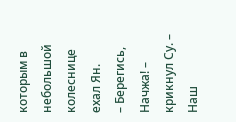которым в небольшой колеснице ехал Ян.
– Берегись, Начжа! – крикнул Су. – Наш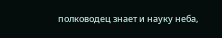полководец знает и науку неба,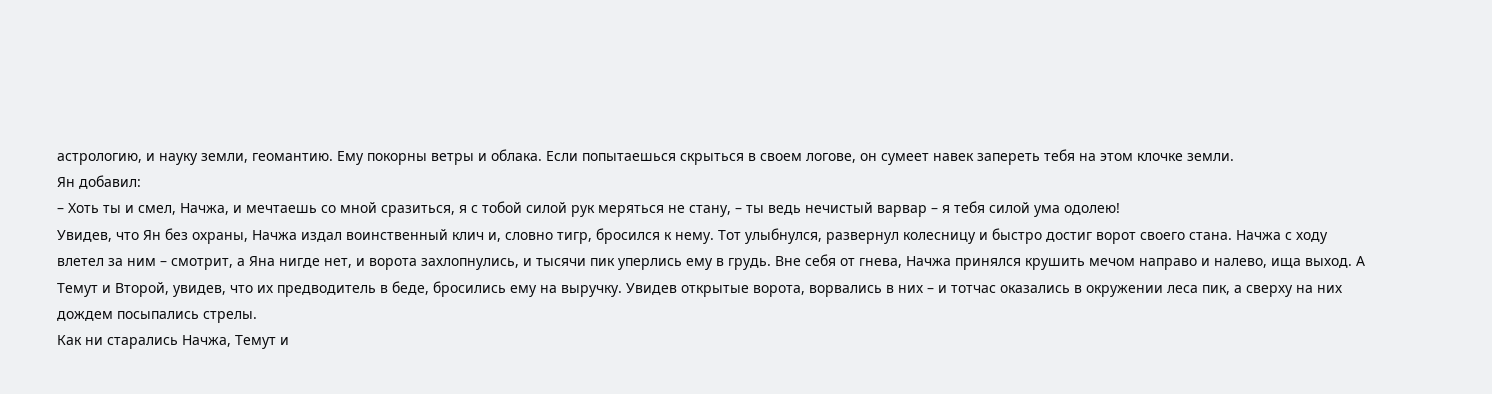астрологию, и науку земли, геомантию. Ему покорны ветры и облака. Если попытаешься скрыться в своем логове, он сумеет навек запереть тебя на этом клочке земли.
Ян добавил:
– Хоть ты и смел, Начжа, и мечтаешь со мной сразиться, я с тобой силой рук меряться не стану, – ты ведь нечистый варвар – я тебя силой ума одолею!
Увидев, что Ян без охраны, Начжа издал воинственный клич и, словно тигр, бросился к нему. Тот улыбнулся, развернул колесницу и быстро достиг ворот своего стана. Начжа с ходу влетел за ним – смотрит, а Яна нигде нет, и ворота захлопнулись, и тысячи пик уперлись ему в грудь. Вне себя от гнева, Начжа принялся крушить мечом направо и налево, ища выход. А Темут и Второй, увидев, что их предводитель в беде, бросились ему на выручку. Увидев открытые ворота, ворвались в них – и тотчас оказались в окружении леса пик, а сверху на них дождем посыпались стрелы.
Как ни старались Начжа, Темут и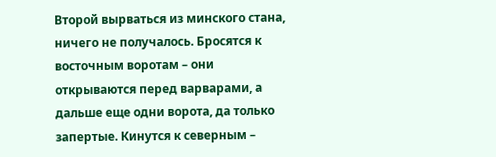Второй вырваться из минского стана, ничего не получалось. Бросятся к восточным воротам – они открываются перед варварами, а дальше еще одни ворота, да только запертые. Кинутся к северным –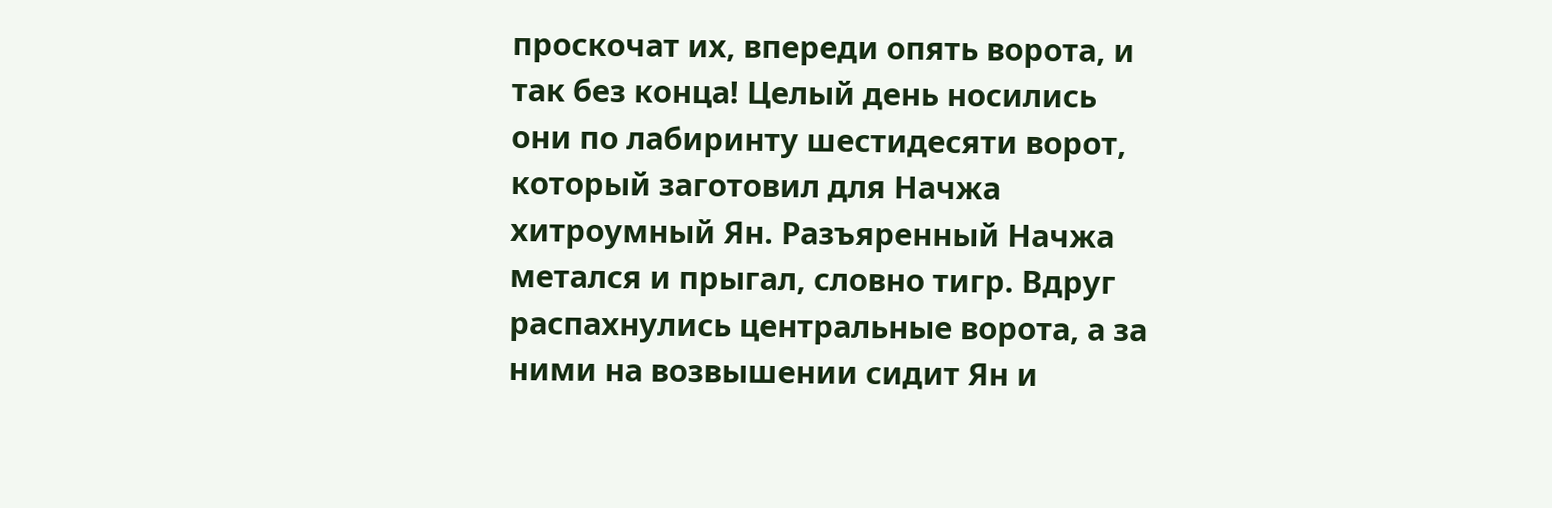проскочат их, впереди опять ворота, и так без конца! Целый день носились они по лабиринту шестидесяти ворот, который заготовил для Начжа хитроумный Ян. Разъяренный Начжа метался и прыгал, словно тигр. Вдруг распахнулись центральные ворота, а за ними на возвышении сидит Ян и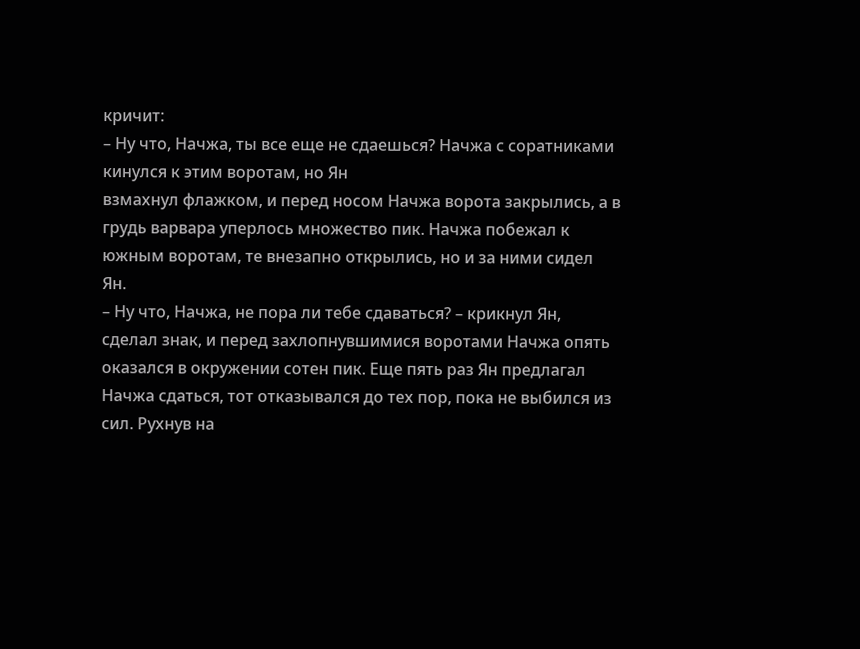кричит:
– Ну что, Начжа, ты все еще не сдаешься? Начжа с соратниками кинулся к этим воротам, но Ян
взмахнул флажком, и перед носом Начжа ворота закрылись, а в грудь варвара уперлось множество пик. Начжа побежал к южным воротам, те внезапно открылись, но и за ними сидел Ян.
– Ну что, Начжа, не пора ли тебе сдаваться? – крикнул Ян, сделал знак, и перед захлопнувшимися воротами Начжа опять оказался в окружении сотен пик. Еще пять раз Ян предлагал Начжа сдаться, тот отказывался до тех пор, пока не выбился из сил. Рухнув на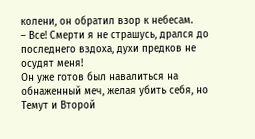колени, он обратил взор к небесам.
– Все! Смерти я не страшусь, дрался до последнего вздоха, духи предков не осудят меня!
Он уже готов был навалиться на обнаженный меч, желая убить себя, но Темут и Второй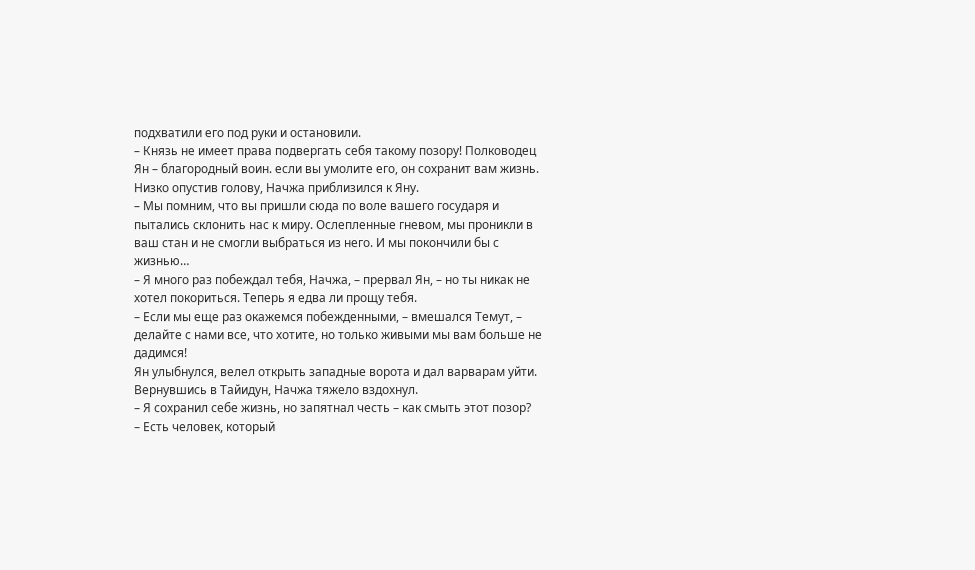подхватили его под руки и остановили.
– Князь не имеет права подвергать себя такому позору! Полководец Ян – благородный воин. если вы умолите его, он сохранит вам жизнь.
Низко опустив голову, Начжа приблизился к Яну.
– Мы помним, что вы пришли сюда по воле вашего государя и пытались склонить нас к миру. Ослепленные гневом, мы проникли в ваш стан и не смогли выбраться из него. И мы покончили бы с жизнью…
– Я много раз побеждал тебя, Начжа, – прервал Ян, – но ты никак не хотел покориться. Теперь я едва ли прощу тебя.
– Если мы еще раз окажемся побежденными, – вмешался Темут, – делайте с нами все, что хотите, но только живыми мы вам больше не дадимся!
Ян улыбнулся, велел открыть западные ворота и дал варварам уйти.
Вернувшись в Тайидун, Начжа тяжело вздохнул.
– Я сохранил себе жизнь, но запятнал честь – как смыть этот позор?
– Есть человек, который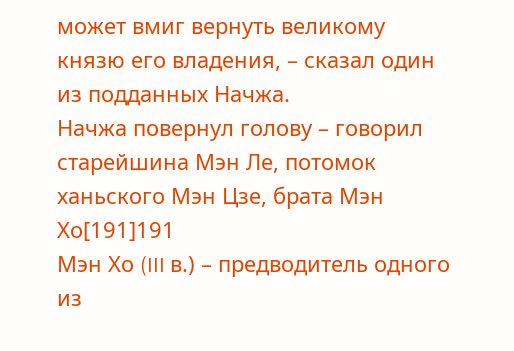может вмиг вернуть великому князю его владения, – сказал один из подданных Начжа.
Начжа повернул голову – говорил старейшина Мэн Ле, потомок ханьского Мэн Цзе, брата Мэн Хо[191]191
Мэн Хо (III в.) – предводитель одного из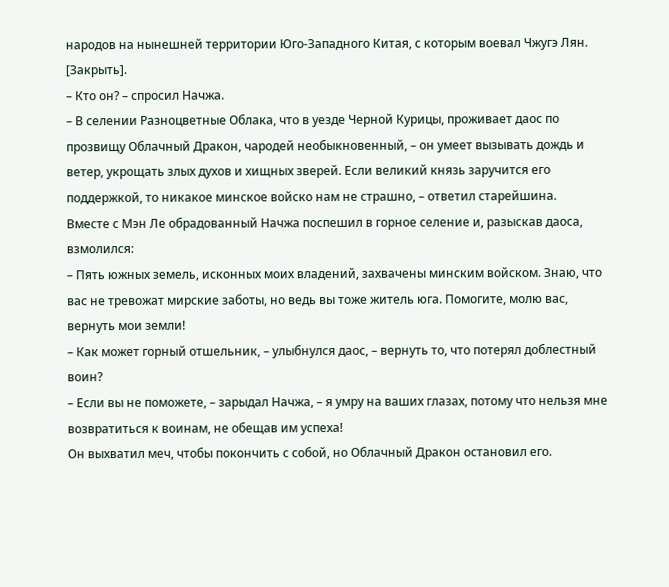народов на нынешней территории Юго-Западного Китая, с которым воевал Чжугэ Лян.
[Закрыть].
– Кто он? – спросил Начжа.
– В селении Разноцветные Облака, что в уезде Черной Курицы, проживает даос по прозвищу Облачный Дракон, чародей необыкновенный, – он умеет вызывать дождь и ветер, укрощать злых духов и хищных зверей. Если великий князь заручится его поддержкой, то никакое минское войско нам не страшно, – ответил старейшина.
Вместе с Мэн Ле обрадованный Начжа поспешил в горное селение и, разыскав даоса, взмолился:
– Пять южных земель, исконных моих владений, захвачены минским войском. Знаю, что вас не тревожат мирские заботы, но ведь вы тоже житель юга. Помогите, молю вас, вернуть мои земли!
– Как может горный отшельник, – улыбнулся даос, – вернуть то, что потерял доблестный воин?
– Если вы не поможете, – зарыдал Начжа, – я умру на ваших глазах, потому что нельзя мне возвратиться к воинам, не обещав им успеха!
Он выхватил меч, чтобы покончить с собой, но Облачный Дракон остановил его.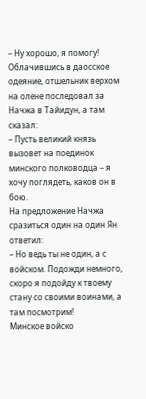– Ну хорошо, я помогу!
Облачившись в даосское одеяние, отшельник верхом на олене последовал за Начжа в Тайидун, а там сказал:
– Пусть великий князь вызовет на поединок минского полководца – я хочу поглядеть, каков он в бою.
На предложение Начжа сразиться один на один Ян ответил:
– Но ведь ты не один, а с войском. Подожди немного, скоро я подойду к твоему стану со своими воинами, а там посмотрим!
Минское войско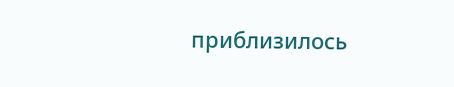приблизилось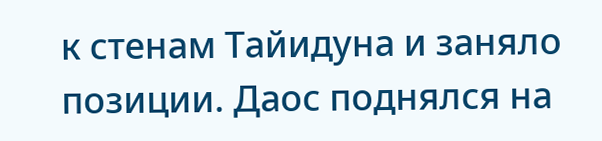к стенам Тайидуна и заняло позиции. Даос поднялся на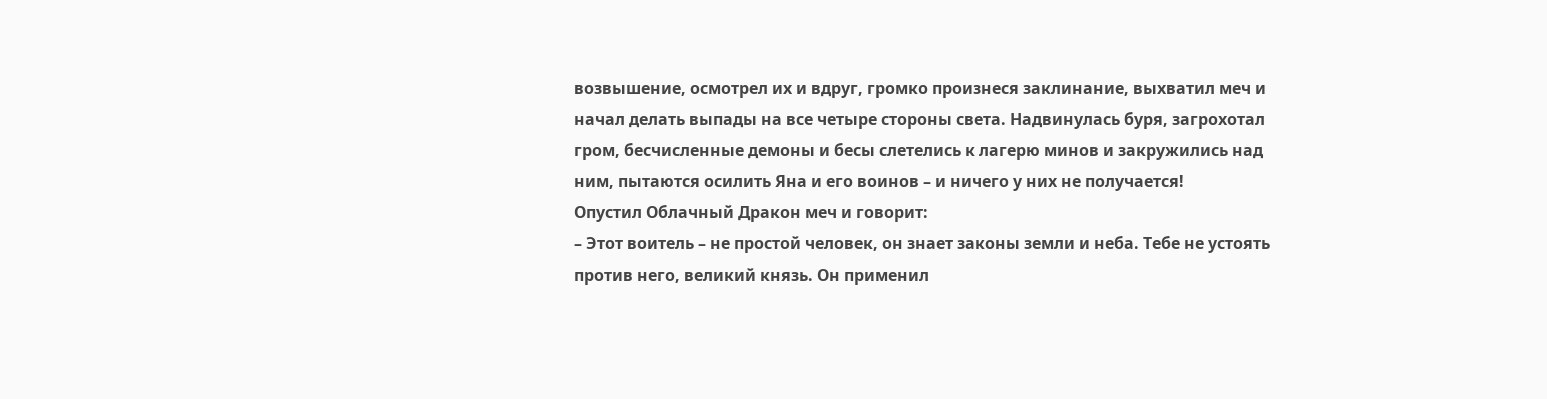возвышение, осмотрел их и вдруг, громко произнеся заклинание, выхватил меч и начал делать выпады на все четыре стороны света. Надвинулась буря, загрохотал гром, бесчисленные демоны и бесы слетелись к лагерю минов и закружились над ним, пытаются осилить Яна и его воинов – и ничего у них не получается!
Опустил Облачный Дракон меч и говорит:
– Этот воитель – не простой человек, он знает законы земли и неба. Тебе не устоять против него, великий князь. Он применил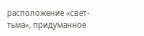расположение «свет-тьма», придуманное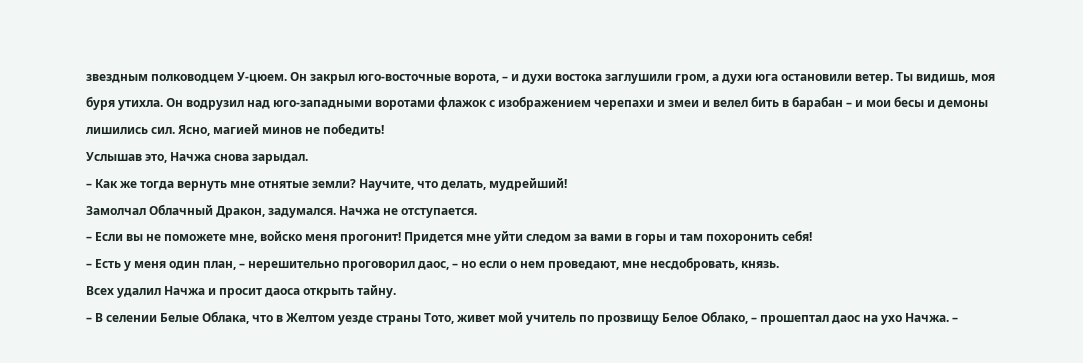звездным полководцем У-цюем. Он закрыл юго-восточные ворота, – и духи востока заглушили гром, а духи юга остановили ветер. Ты видишь, моя буря утихла. Он водрузил над юго-западными воротами флажок с изображением черепахи и змеи и велел бить в барабан – и мои бесы и демоны лишились сил. Ясно, магией минов не победить!
Услышав это, Начжа снова зарыдал.
– Как же тогда вернуть мне отнятые земли? Научите, что делать, мудрейший!
Замолчал Облачный Дракон, задумался. Начжа не отступается.
– Если вы не поможете мне, войско меня прогонит! Придется мне уйти следом за вами в горы и там похоронить себя!
– Есть у меня один план, – нерешительно проговорил даос, – но если о нем проведают, мне несдобровать, князь.
Всех удалил Начжа и просит даоса открыть тайну.
– В селении Белые Облака, что в Желтом уезде страны Тото, живет мой учитель по прозвищу Белое Облако, – прошептал даос на ухо Начжа. –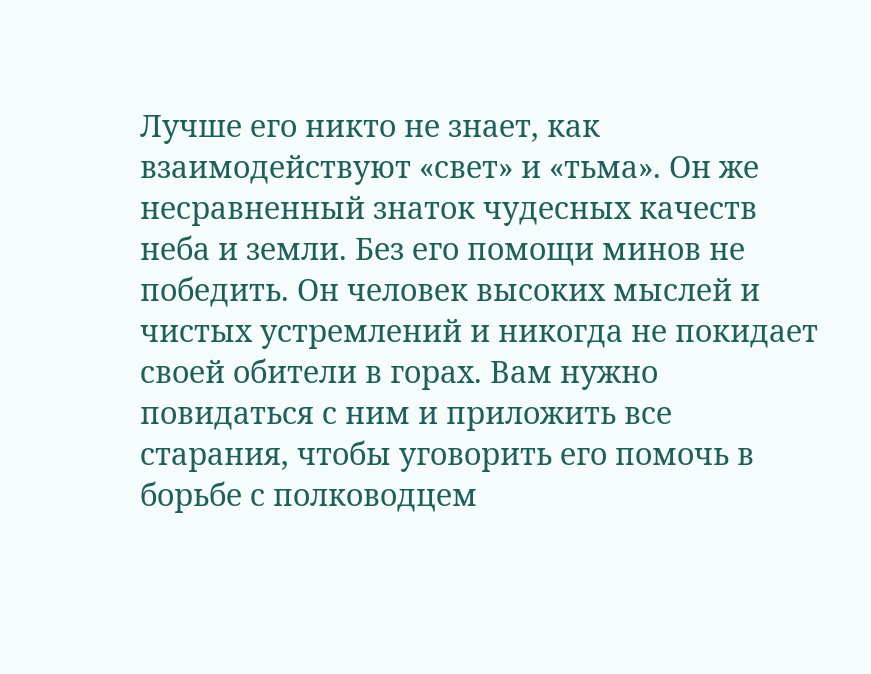Лучше его никто не знает, как взаимодействуют «свет» и «тьма». Он же несравненный знаток чудесных качеств неба и земли. Без его помощи минов не победить. Он человек высоких мыслей и чистых устремлений и никогда не покидает своей обители в горах. Вам нужно повидаться с ним и приложить все старания, чтобы уговорить его помочь в борьбе с полководцем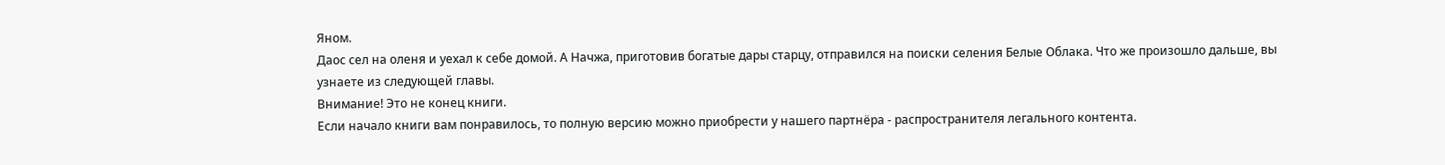Яном.
Даос сел на оленя и уехал к себе домой. А Начжа, приготовив богатые дары старцу, отправился на поиски селения Белые Облака. Что же произошло дальше, вы узнаете из следующей главы.
Внимание! Это не конец книги.
Если начало книги вам понравилось, то полную версию можно приобрести у нашего партнёра - распространителя легального контента.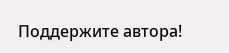Поддержите автора!